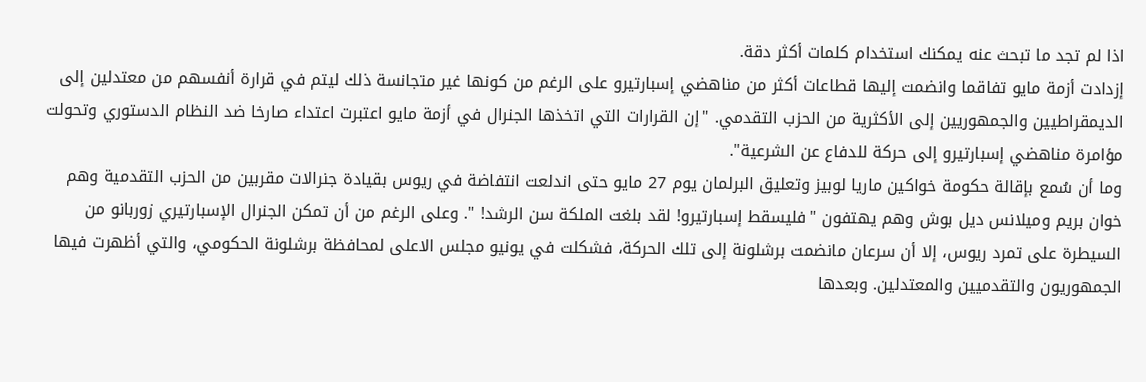اذا لم تجد ما تبحث عنه يمكنك استخدام كلمات أكثر دقة.
إزدادت أزمة مايو تفاقما وانضمت إليها قطاعات أكثر من مناهضي إسبارتيرو على الرغم من كونها غير متجانسة ذلك ليتم في قرارة أنفسهم من معتدلين إلى الديمقراطيين والجمهوريين إلى الأكثرية من الحزب التقدمي. "إن القرارات التي اتخذها الجنرال في أزمة مايو اعتبرت اعتداء صارخا ضد النظام الدستوري وتحولت مؤامرة مناهضي إسبارتيرو إلى حركة للدفاع عن الشرعية".
وما أن سُمع بإقالة حكومة خواكين ماريا لوبيز وتعليق البرلمان يوم 27 مايو حتى اندلعت انتفاضة في ريوس بقيادة جنرالات مقربين من الحزب التقدمية وهم خوان بريم وميلانس ديل بوش وهم يهتفون "فليسقط إسبارتيرو! لقد بلغت الملكة سن الرشد! ". وعلى الرغم من أن تمكن الجنرال الإسبارتيري زوربانو من السيطرة على تمرد ريوس، إلا أن سرعان مانضمت برشلونة إلى تلك الحركة، فشكلت في يونيو مجلس الاعلى لمحافظة برشلونة الحكومي، والتي أظهرت فيها الجمهوريون والتقدميين والمعتدلين. وبعدها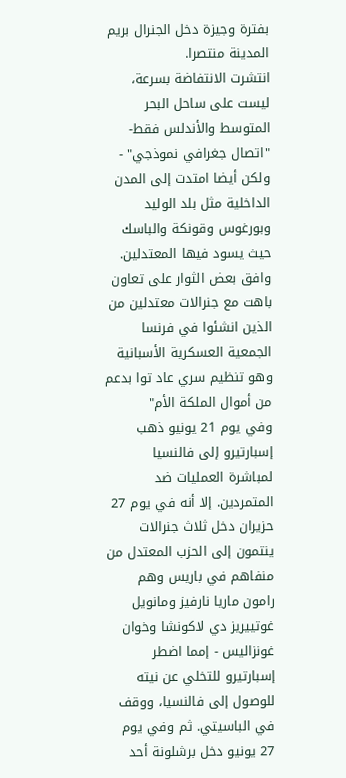بفترة وجيزة دخل الجنرال بريم المدينة منتصرا.
انتشرت الانتفاضة بسرعة، ليست على ساحل البحر المتوسط والأندلس فقط- "اتصال جغرافي نموذجي" - ولكن أيضا امتدت إلى المدن الداخلية مثل بلد الوليد وبورغوس وقونكة والباسك حيث يسود فيها المعتدلين. وافق بعض الثوار على تعاون باهت مع جنرالات معتدلين من الذين انشئوا في فرنسا الجمعية العسكرية الأسبانية وهو تنظيم سري عاد توا بدعم من أموال الملكة الأم"
وفي يوم 21 يونيو ذهب إسبارتيرو إلى فالنسيا لمباشرة العمليات ضد المتمردين. إلا أنه في يوم 27 حزيران دخل ثلاث جنرالات ينتمون إلى الحزب المعتدل من منفاهم في باريس وهم رامون ماريا نارفيز ومانويل غوتييريز دي لاكونشا وخوان غونزاليس - إمما اضطر إسبارتيرو للتخلي عن نيته للوصول إلى فالنسيا، ووقف في الباسيتي. ثم وفي يوم 27 يونيو دخل برشلونة أحد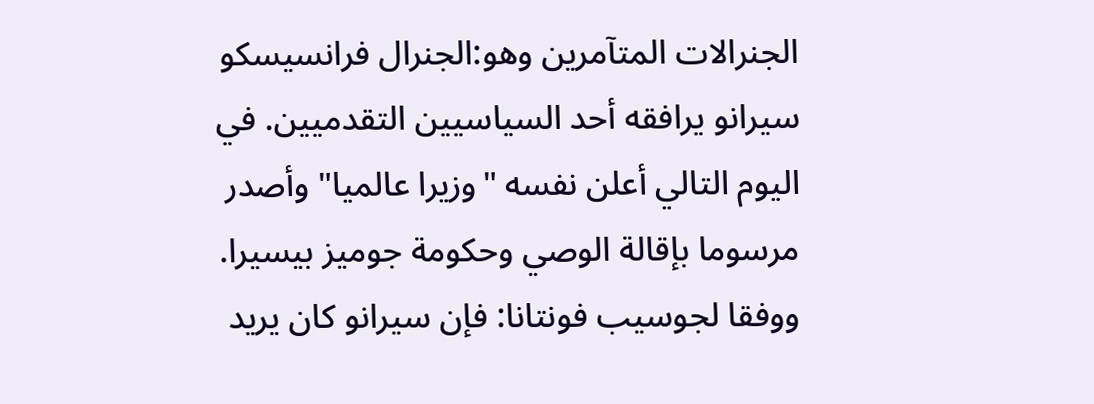الجنرالات المتآمرين وهو:الجنرال فرانسيسكو سيرانو يرافقه أحد السياسيين التقدميين. في اليوم التالي أعلن نفسه "وزيرا عالميا" وأصدر مرسوما بإقالة الوصي وحكومة جوميز بيسيرا.
ووفقا لجوسيب فونتانا: فإن سيرانو كان يريد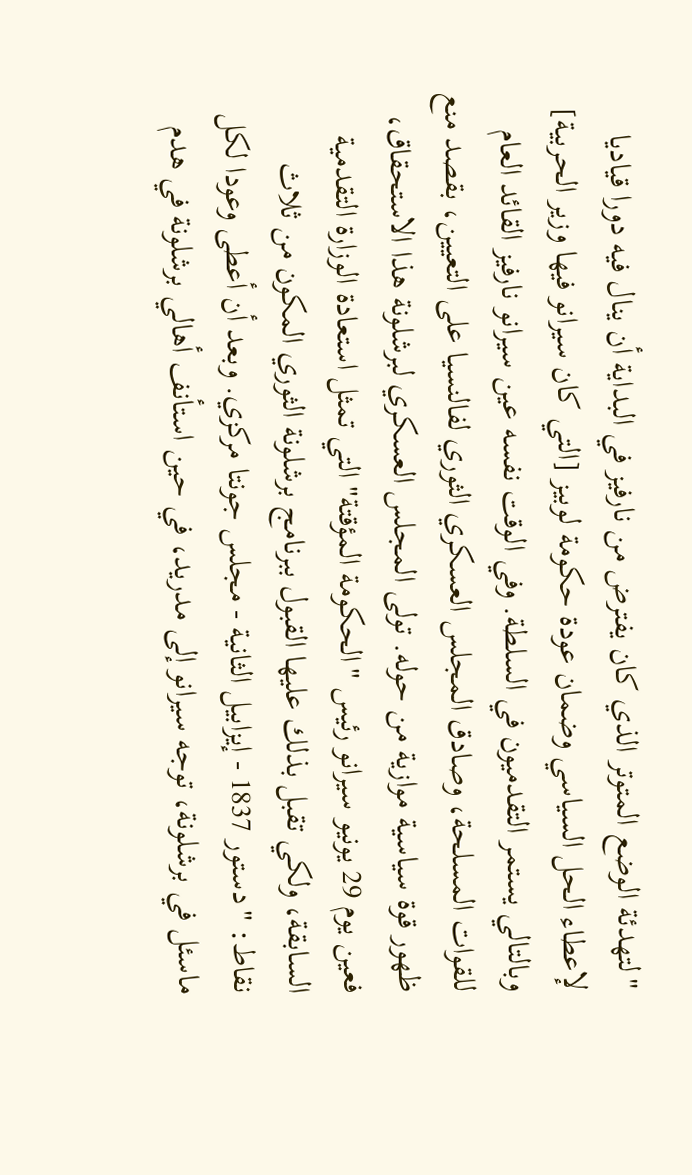"لتهدئة الوضع المتوتر الذي كان يفترض من نارفيز في البداية أن ينال فيه دورا قياديا لإعطاء الحل السياسي وضمان عودة حكومة لوبيز [التي كان سيرانو فيها وزير الحربية] وبالتالي يستمر التقدميون في السلطة. وفي الوقت نفسه عين سيرانو نارفيز القائد العام للقوات المسلحة، وصادق المجلس العسكري الثوري لفالنسيا على التعيين، بقصد منع ظهور قوة سياسية موازية من حوله. تولى المجلس العسكري لبرشلونة هذا الاستحقاق، فعين يوم 29 يونيو سيرانو رئيس "الحكومة المؤقتة" التي تمثل استعادة الوزارة التقدمية السابقة، ولكي تقبل بذلك عليها القبول ببرنامج برشلونة الثوري المكون من ثلاث نقاط: "دستور 1837 - إيزابيل الثانية - مجلس جونتا مركزي. وبعد أن أعطى وعودا لكل ماسئل في برشلونة، توجه سيرانو إلى مدريد، في حين استأنف أهالي برشلونة في هدم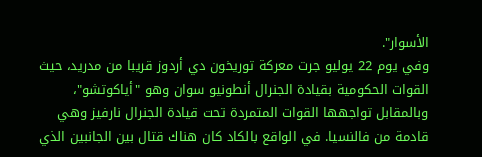الأسوار".
وفي يوم 22 يوليو جرت معركة توريخون دي أردوز قريبا من مدريد، حيث القوات الحكومية بقيادة الجنرال أنطونيو سوان وهو "أياكوتشو"، وبالمقابل تواجهها القوات المتمردة تحت قيادة الجنرال نارفيز وهي قادمة من فالنسيا. في الواقع بالكاد كان هناك قتال بين الجانبين الذي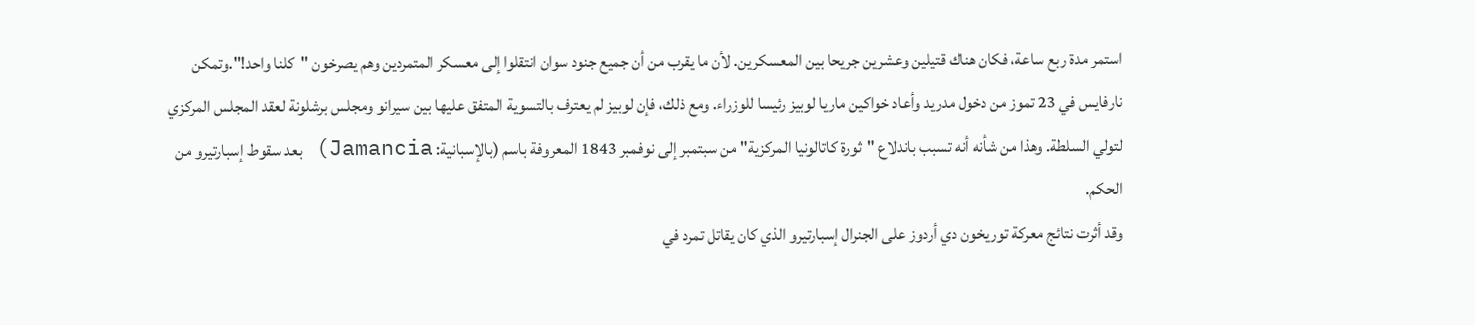استمر مدة ربع ساعة، فكان هناك قتيلين وعشرين جريحا بين المعسكرين. لأن ما يقرب من أن جميع جنود سوان انتقلوا إلى معسكر المتمردين وهم يصرخون "كلنا واحد!".وتمكن نارفايس في 23 تموز من دخول مدريد وأعاد خواكين ماريا لوبيز رئيسا للوزراء. ومع ذلك، فإن لوبيز لم يعترف بالتسوية المتفق عليها بين سيرانو ومجلس برشلونة لعقد المجلس المركزي لتولي السلطة. وهذا من شأنه أنه تسبب باندلاع "ثورة كاتالونيا المركزية" من سبتمبر إلى نوفمبر 1843 المعروفة باسم (بالإسبانية: Jamancia) بعد سقوط إسبارتيرو من الحكم.
وقد أثرت نتائج معركة توريخون دي أردوز على الجنرال إسبارتيرو الذي كان يقاتل تمرد في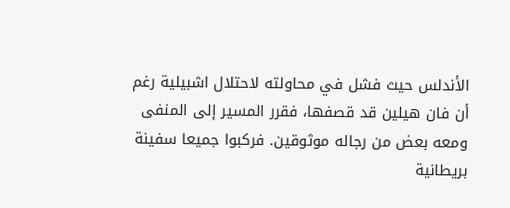الأندلس حيث فشل في محاولته لاحتلال اشبيلية رغم أن فان هيلين قد قصفها، فقرر المسير إلى المنفى ومعه بعض من رجاله موثوقين. فركبوا جميعا سفينة بريطانية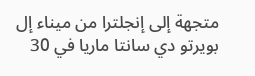متجهة إلى إنجلترا من ميناء إل بويرتو دي سانتا ماريا في 30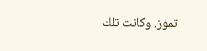تموز. وكانت تلك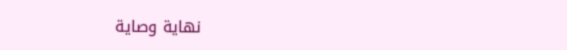نهاية وصاية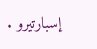إسبارتيرو .